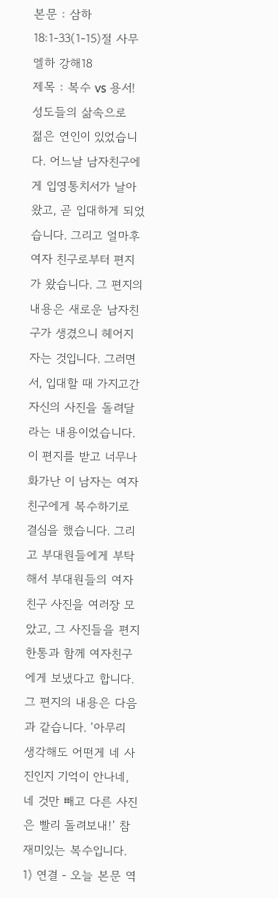본문 : 삼하18:1-33(1-15)절 사무엘하 강해18
제목 : 복수 vs 용서!
성도들의 삶속으로
젊은 연인이 있었습니다. 어느날 남자친구에게 입영통치서가 날아왔고, 곧 입대하게 되었습니다. 그리고 얼마후 여자 친구로부터 편지가 왔습니다. 그 편지의 내용은 새로운 남자친구가 생겼으니 헤어지자는 것입니다. 그러면서, 입대할 때 가지고간 자신의 사진을 돌려달라는 내용이었습니다. 이 편지를 받고 너무나 화가난 이 남자는 여자친구에게 복수하기로 결심을 했습니다. 그리고 부대원들에게 부탁해서 부대원들의 여자친구 사진을 여러장 모았고, 그 사진들을 편지 한통과 함께 여자친구에게 보냈다고 합니다. 그 편지의 내용은 다음과 같습니다. ‘아무리 생각해도 어떤게 네 사진인지 기억이 안나네, 네 것만 빼고 다른 사진은 빨리 돌려보내!’ 참 재미있는 복수입니다.
1) 연결 - 오늘 본문 역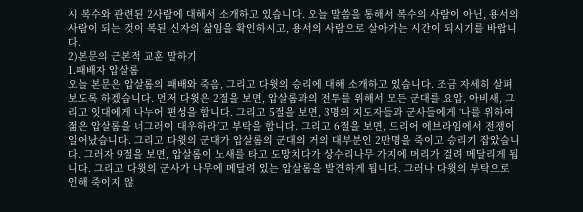시 복수와 관련된 2사람에 대해서 소개하고 있습니다. 오늘 말씀을 통해서 복수의 사람이 아닌, 용서의 사람이 되는 것이 복된 신자의 삶임을 확인하시고, 용서의 사람으로 살아가는 시간이 되시기를 바랍니다.
2)본문의 근본적 교훈 말하기
1.패배자 압살롬
오늘 본문은 압살롬의 패배와 죽음, 그리고 다윗의 승리에 대해 소개하고 있습니다. 조금 자세히 살펴보도록 하겠습니다. 먼저 다윗은 2절을 보면, 압살롬과의 전투를 위해서 모든 군대를 요압, 아비새, 그리고 잇대에게 나누어 편성을 합니다. 그리고 5절을 보면, 3명의 지도자들과 군사들에게 ‘나를 위하여 젊은 압살롬을 너그러이 대우하라’고 부탁을 합니다. 그리고 6절을 보면, 드리어 에브라임에서 전쟁이 일어났습니다. 그리고 다윗의 군대가 압살롬의 군대의 거의 대부분인 2만명을 죽이고 승리기 잡았습니다. 그러자 9절을 보면, 압살롬이 노새를 타고 도망치다가 상수리나무 가지에 머리가 걸려 메달리게 됩니다. 그리고 다윗의 군사가 나무에 메달려 있는 압살롬을 발견하게 됩니다. 그러나 다윗의 부탁으로 인해 죽이지 않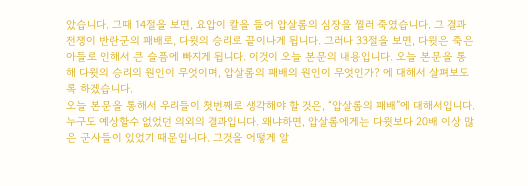았습니다. 그때 14절을 보면, 요압이 칼을 들어 압살롬의 심장을 찔러 죽였습니다. 그 결과 전쟁이 반란군의 패배로, 다윗의 승리로 끝이나게 됩니다. 그러나 33절을 보면, 다윗은 죽은 아들로 인해서 큰 슬픔에 빠지게 됩니다. 이것이 오늘 본문의 내용입니다. 오늘 본문을 통해 다윗의 승리의 원인이 무엇이며, 압살롬의 패배의 원인이 무엇인가? 에 대해서 살펴보도록 하겠습니다.
오늘 본문을 통해서 우리들이 첫번째로 생각해야 할 것은, “압살롬의 패배”에 대해서입니다. 누구도 예상할수 없었던 의외의 결과입니다. 왜냐하면, 압살롬에게는 다윗보다 20배 이상 많은 군사들이 있었기 때문입니다. 그것을 어떻게 알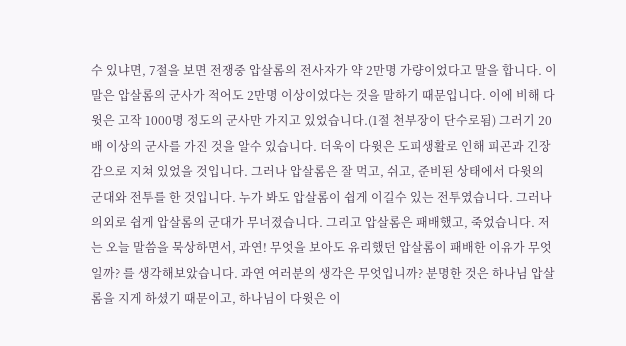수 있냐면, 7절을 보면 전쟁중 압살롬의 전사자가 약 2만명 가량이었다고 말을 합니다. 이 말은 압살롬의 군사가 적어도 2만명 이상이었다는 것을 말하기 때문입니다. 이에 비해 다윗은 고작 1000명 정도의 군사만 가지고 있었습니다.(1절 천부장이 단수로됨) 그러기 20배 이상의 군사를 가진 것을 알수 있습니다. 더욱이 다윗은 도피생활로 인해 피곤과 긴장감으로 지쳐 있었을 것입니다. 그러나 압살롬은 잘 먹고, 쉬고, 준비된 상태에서 다윗의 군대와 전투를 한 것입니다. 누가 봐도 압살롬이 쉽게 이길수 있는 전투였습니다. 그러나 의외로 쉽게 압살롬의 군대가 무너졌습니다. 그리고 압살롬은 패배했고, 죽었습니다. 저는 오늘 말씀을 묵상하면서, 과연! 무엇을 보아도 유리했던 압살롬이 패배한 이유가 무엇일까? 를 생각해보았습니다. 과연 여러분의 생각은 무엇입니까? 분명한 것은 하나님 압살롬을 지게 하셨기 때문이고, 하나님이 다윗은 이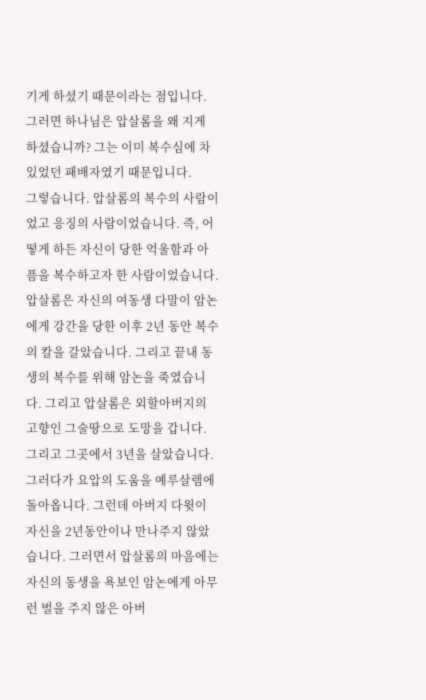기게 하셨기 때문이라는 점입니다. 그러면 하나님은 압살롬을 왜 지게 하셨습니까? 그는 이미 복수심에 차있었던 패배자였기 때문입니다.
그렇습니다. 압살롬의 복수의 사람이었고 응징의 사람이었습니다. 즉, 어떻게 하든 자신이 당한 억울함과 아픔을 복수하고자 한 사람이었습니다. 압살롬은 자신의 여동생 다말이 암논에게 강간을 당한 이후 2년 동안 복수의 칼을 갈았습니다. 그리고 끝내 동생의 복수를 위해 암논을 죽였습니다. 그리고 압살롬은 외할아버지의 고향인 그술땅으로 도망을 갑니다. 그리고 그곳에서 3년을 살았습니다. 그러다가 요압의 도움을 예루살렘에 돌아옵니다. 그런데 아버지 다윗이 자신을 2년동안이나 만나주지 않았습니다. 그러면서 압살롬의 마음에는 자신의 동생을 욕보인 암논에게 아무런 벌을 주지 않은 아버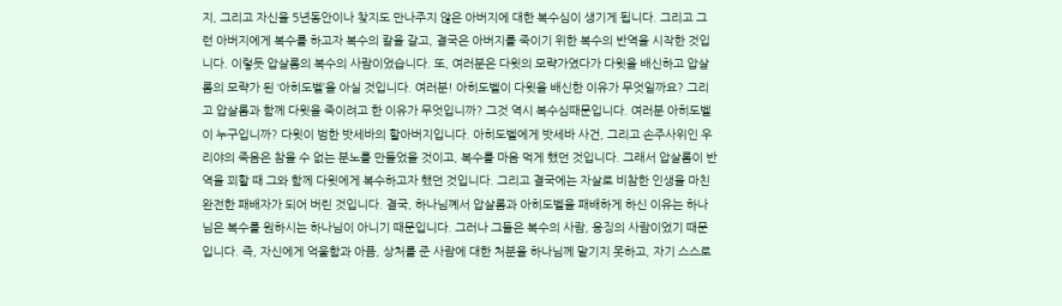지, 그리고 자신을 5년동안이나 찾지도 만나주지 않은 아버지에 대한 복수심이 생기게 됩니다. 그리고 그런 아버지에게 복수를 하고자 복수의 칼을 갈고, 결국은 아버지를 죽이기 위한 복수의 반역을 시작한 것입니다. 이렇듯 압살롬의 복수의 사람이었습니다. 또, 여러분은 다윗의 모략가였다가 다윗을 배신하고 압살롬의 모략가 된 ‘아히도벨’을 아실 것입니다. 여러분! 아히도벨이 다윗을 배신한 이유가 무엇일까요? 그리고 압살롬과 함께 다윗을 죽이려고 한 이유가 무엇입니까? 그것 역시 복수심때문입니다. 여러분 아히도벨이 누구입니까? 다윗이 범한 밧세바의 할아버지입니다. 아히도벨에게 밧세바 사건, 그리고 손주사위인 우리야의 죽음은 참을 수 없는 분노를 만들었을 것이고, 복수를 마음 먹게 했던 것입니다. 그래서 압살롬이 반역을 꾀할 때 그와 함께 다윗에게 복수하고자 했던 것입니다. 그리고 결국에는 자살로 비참한 인생을 마친 완전한 패배자가 되어 버린 것입니다. 결국, 하나님꼐서 압살롬과 아히도벨을 패배하게 하신 이유는 하나님은 복수를 원하시는 하나님이 아니기 때문입니다. 그러나 그들은 복수의 사람, 응징의 사람이었기 때문입니다. 즉, 자신에게 억울함과 아픔, 상처를 준 사람에 대한 처분을 하나님께 맡기지 못하고, 자기 스스로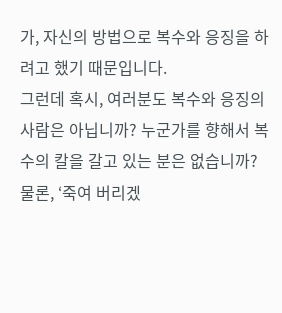가, 자신의 방법으로 복수와 응징을 하려고 했기 때문입니다.
그런데 혹시, 여러분도 복수와 응징의 사람은 아닙니까? 누군가를 향해서 복수의 칼을 갈고 있는 분은 없습니까? 물론, ‘죽여 버리겠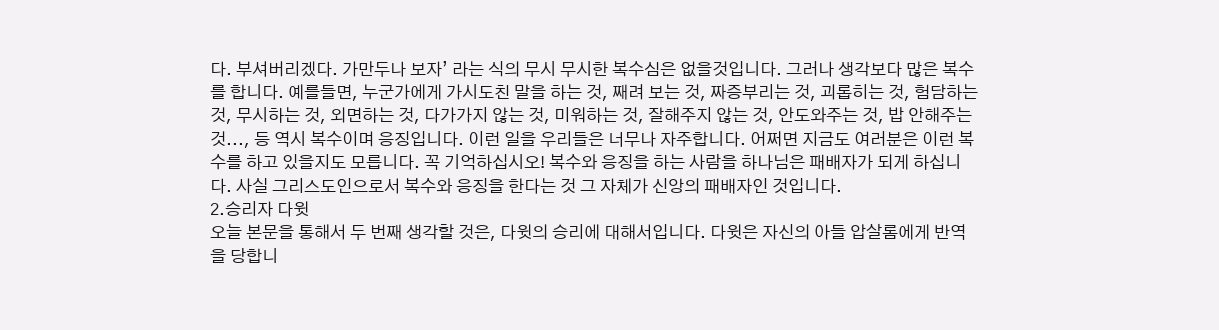다. 부셔버리겠다. 가만두나 보자’ 라는 식의 무시 무시한 복수심은 없을것입니다. 그러나 생각보다 많은 복수를 합니다. 예를들면, 누군가에게 가시도친 말을 하는 것, 째려 보는 것, 짜증부리는 것, 괴롭히는 것, 험담하는 것, 무시하는 것, 외면하는 것, 다가가지 않는 것, 미워하는 것, 잘해주지 않는 것, 안도와주는 것, 밥 안해주는 것..., 등 역시 복수이며 응징입니다. 이런 일을 우리들은 너무나 자주합니다. 어쩌면 지금도 여러분은 이런 복수를 하고 있을지도 모릅니다. 꼭 기억하십시오! 복수와 응징을 하는 사람을 하나님은 패배자가 되게 하십니다. 사실 그리스도인으로서 복수와 응징을 한다는 것 그 자체가 신앙의 패배자인 것입니다.
2.승리자 다윗
오늘 본문을 통해서 두 번째 생각할 것은, 다윗의 승리에 대해서입니다. 다윗은 자신의 아들 압살롬에게 반역을 당합니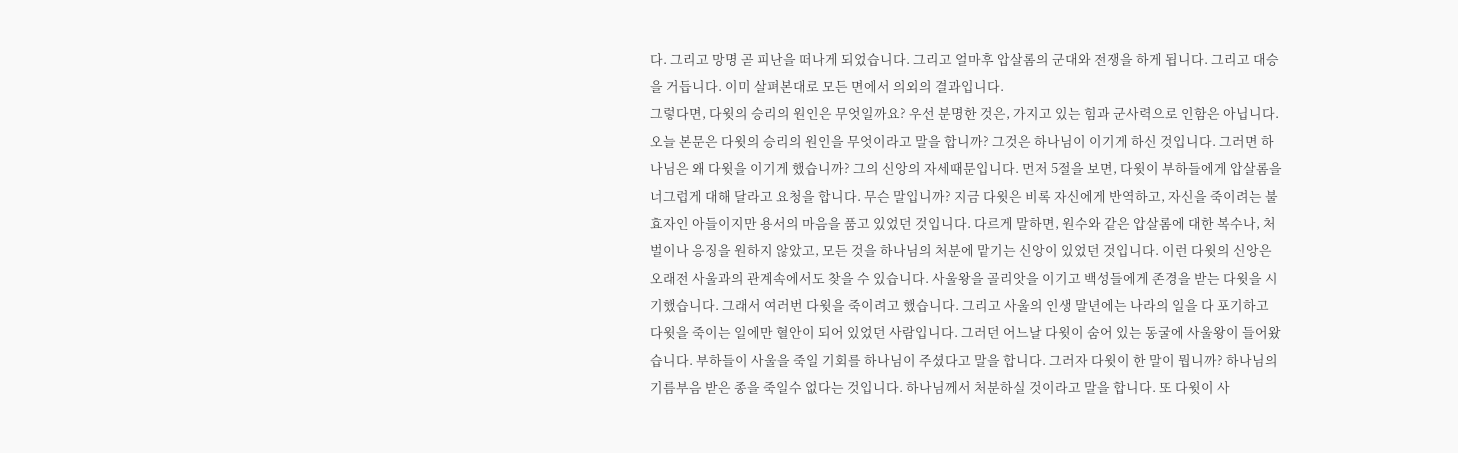다. 그리고 망명 곧 피난을 떠나게 되었습니다. 그리고 얼마후 압살롬의 군대와 전쟁을 하게 됩니다. 그리고 대승을 거듭니다. 이미 살펴본대로 모든 면에서 의외의 결과입니다.
그렇다면, 다윗의 승리의 원인은 무엇일까요? 우선 분명한 것은, 가지고 있는 힘과 군사력으로 인함은 아닙니다. 오늘 본문은 다윗의 승리의 원인을 무엇이라고 말을 합니까? 그것은 하나님이 이기게 하신 것입니다. 그러면 하나님은 왜 다윗을 이기게 했습니까? 그의 신앙의 자세때문입니다. 먼저 5절을 보면, 다윗이 부하들에게 압살롬을 너그럽게 대해 달라고 요청을 합니다. 무슨 말입니까? 지금 다윗은 비록 자신에게 반역하고, 자신을 죽이려는 불효자인 아들이지만 용서의 마음을 품고 있었던 것입니다. 다르게 말하면, 원수와 같은 압살롬에 대한 복수나, 처벌이나 응징을 원하지 않았고, 모든 것을 하나님의 처분에 맡기는 신앙이 있었던 것입니다. 이런 다윗의 신앙은 오래전 사울과의 관계속에서도 찾을 수 있습니다. 사울왕을 골리앗을 이기고 백성들에게 존경을 받는 다윗을 시기했습니다. 그래서 여러번 다윗을 죽이려고 했습니다. 그리고 사울의 인생 말년에는 나라의 일을 다 포기하고 다윗을 죽이는 일에만 혈안이 되어 있었던 사람입니다. 그러던 어느날 다윗이 숨어 있는 동굴에 사울왕이 들어왔습니다. 부하들이 사울을 죽일 기회를 하나님이 주셨다고 말을 합니다. 그러자 다윗이 한 말이 뭡니까? 하나님의 기름부음 받은 종을 죽일수 없다는 것입니다. 하나님께서 처분하실 것이라고 말을 합니다. 또 다윗이 사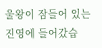울왕이 잠들어 있는 진영에 들어갔습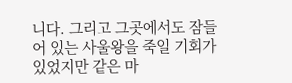니다. 그리고 그곳에서도 잠들어 있는 사울왕을 죽일 기회가 있었지만 같은 마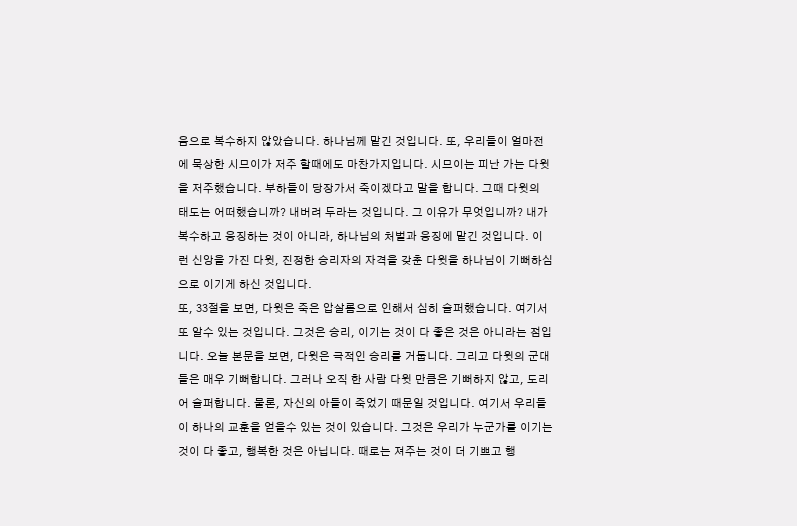음으로 복수하지 않았습니다. 하나님께 맡긴 것입니다. 또, 우리들이 얼마전에 묵상한 시므이가 저주 할때에도 마찬가지입니다. 시므이는 피난 가는 다윗을 저주했습니다. 부하들이 당장가서 죽이겠다고 말을 합니다. 그때 다윗의 태도는 어떠했습니까? 내버려 두라는 것입니다. 그 이유가 무엇입니까? 내가 복수하고 응징하는 것이 아니라, 하나님의 처벌과 응징에 맡긴 것입니다. 이런 신앙을 가진 다윗, 진정한 승리자의 자격을 갖춘 다윗을 하나님이 기뻐하심으로 이기게 하신 것입니다.
또, 33절을 보면, 다윗은 죽은 압살롬으로 인해서 심히 슬퍼했습니다. 여기서 또 알수 있는 것입니다. 그것은 승리, 이기는 것이 다 좋은 것은 아니라는 점입니다. 오늘 본문을 보면, 다윗은 극적인 승리를 거둡니다. 그리고 다윗의 군대들은 매우 기뻐합니다. 그러나 오직 한 사람 다윗 만큼은 기뻐하지 않고, 도리어 슬퍼합니다. 물론, 자신의 아들이 죽었기 때문일 것입니다. 여기서 우리들이 하나의 교훈을 얻을수 있는 것이 있습니다. 그것은 우리가 누군가를 이기는 것이 다 좋고, 행복한 것은 아닙니다. 때로는 져주는 것이 더 기쁘고 행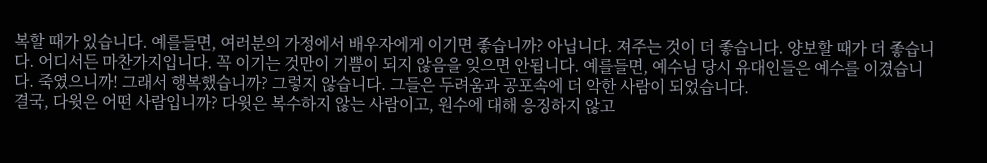복할 때가 있습니다. 예를들면, 여러분의 가정에서 배우자에게 이기면 좋습니까? 아닙니다. 져주는 것이 더 좋습니다. 양보할 때가 더 좋습니다. 어디서든 마찬가지입니다. 꼭 이기는 것만이 기쁨이 되지 않음을 잊으면 안됩니다. 예를들면, 예수님 당시 유대인들은 예수를 이겼습니다. 죽였으니까! 그래서 행복했습니까? 그렇지 않습니다. 그들은 두려움과 공포속에 더 악한 사람이 되었습니다.
결국, 다윗은 어떤 사람입니까? 다윗은 복수하지 않는 사람이고, 원수에 대해 응징하지 않고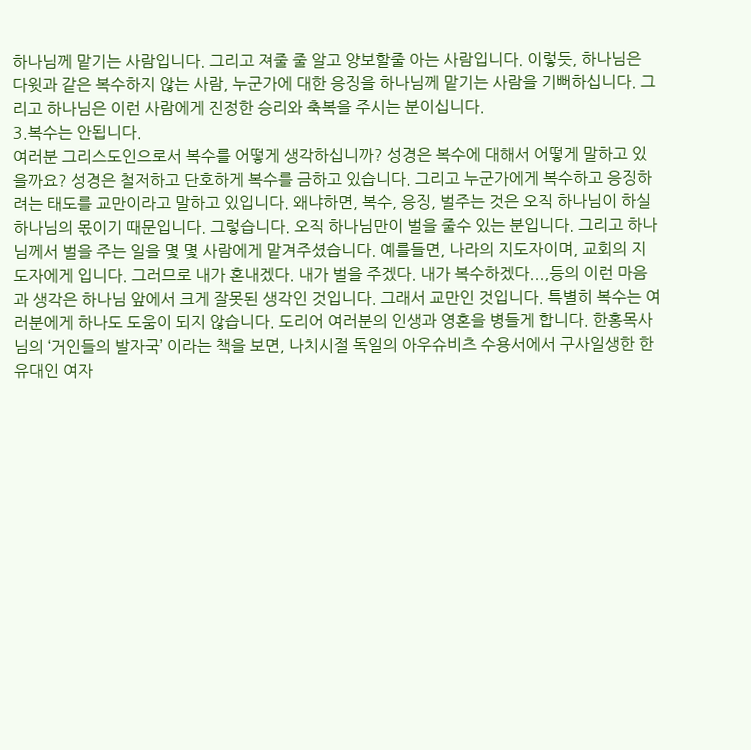하나님께 맡기는 사람입니다. 그리고 져줄 줄 알고 양보할줄 아는 사람입니다. 이렇듯, 하나님은 다윗과 같은 복수하지 않는 사람, 누군가에 대한 응징을 하나님께 맡기는 사람을 기뻐하십니다. 그리고 하나님은 이런 사람에게 진정한 승리와 축복을 주시는 분이십니다.
3.복수는 안됩니다.
여러분 그리스도인으로서 복수를 어떻게 생각하십니까? 성경은 복수에 대해서 어떻게 말하고 있을까요? 성경은 철저하고 단호하게 복수를 금하고 있습니다. 그리고 누군가에게 복수하고 응징하려는 태도를 교만이라고 말하고 있입니다. 왜냐하면, 복수, 응징, 벌주는 것은 오직 하나님이 하실 하나님의 몫이기 때문입니다. 그렇습니다. 오직 하나님만이 벌을 줄수 있는 분입니다. 그리고 하나님께서 벌을 주는 일을 몇 몇 사람에게 맡겨주셨습니다. 예를들면, 나라의 지도자이며, 교회의 지도자에게 입니다. 그러므로 내가 혼내겠다. 내가 벌을 주겠다. 내가 복수하겠다...,등의 이런 마음과 생각은 하나님 앞에서 크게 잘못된 생각인 것입니다. 그래서 교만인 것입니다. 특별히 복수는 여러분에게 하나도 도움이 되지 않습니다. 도리어 여러분의 인생과 영혼을 병들게 합니다. 한홍목사님의 ‘거인들의 발자국’ 이라는 책을 보면, 나치시절 독일의 아우슈비츠 수용서에서 구사일생한 한 유대인 여자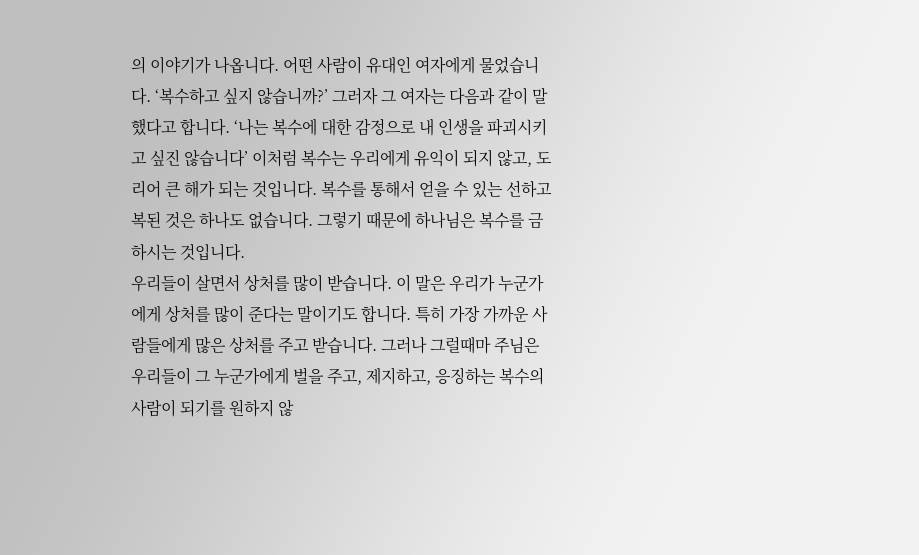의 이야기가 나옵니다. 어떤 사람이 유대인 여자에게 물었습니다. ‘복수하고 싶지 않습니까?’ 그러자 그 여자는 다음과 같이 말했다고 합니다. ‘나는 복수에 대한 감정으로 내 인생을 파괴시키고 싶진 않습니다’ 이처럼 복수는 우리에게 유익이 되지 않고, 도리어 큰 해가 되는 것입니다. 복수를 통해서 얻을 수 있는 선하고 복된 것은 하나도 없습니다. 그렇기 때문에 하나님은 복수를 금하시는 것입니다.
우리들이 살면서 상처를 많이 받습니다. 이 말은 우리가 누군가에게 상처를 많이 준다는 말이기도 합니다. 특히 가장 가까운 사람들에게 많은 상처를 주고 받습니다. 그러나 그럴때마 주님은 우리들이 그 누군가에게 벌을 주고, 제지하고, 응징하는 복수의 사람이 되기를 원하지 않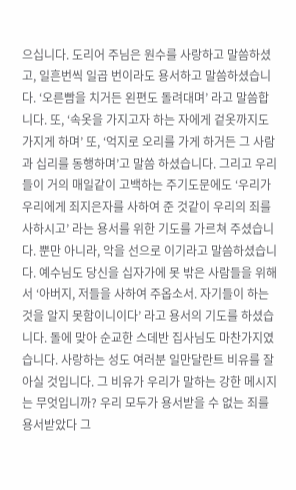으십니다. 도리어 주님은 원수를 사랑하고 말씀하셨고, 일흔번씩 일곱 번이라도 용서하고 말씀하셨습니다. ‘오른빰을 치거든 왼편도 돌려대며’ 라고 말씀합니다. 또, ‘속옷을 가지고자 하는 자에게 겉옷까지도 가지게 하며’ 또, ‘억지로 오리를 가게 하거든 그 사람과 십리를 동행하며’고 말씀 하셨습니다. 그리고 우리들이 거의 매일같이 고백하는 주기도문에도 ‘우리가 우리에게 죄지은자를 사하여 준 것같이 우리의 죄를 사하시고’ 라는 용서를 위한 기도를 가르쳐 주셨습니다. 뿐만 아니라, 악을 선으로 이기라고 말씀하셨습니다. 예수님도 당신을 십자가에 못 밖은 사람들을 위해서 ‘아버지, 저들을 사하여 주옵소서. 자기들이 하는 것을 알지 못함이니이다’ 라고 용서의 기도를 하셨습니다. 돌에 맞아 순교한 스데반 집사님도 마찬가지였습니다. 사랑하는 성도 여러분 일만달란트 비유를 잘 아실 것입니다. 그 비유가 우리가 말하는 강한 메시지는 무엇입니까? 우리 모두가 용서받을 수 없는 죄를 용서받았다 그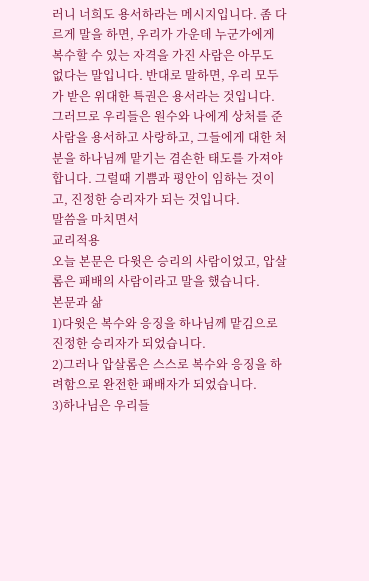러니 너희도 용서하라는 메시지입니다. 좀 다르게 말을 하면, 우리가 가운데 누군가에게 복수할 수 있는 자격을 가진 사람은 아무도 없다는 말입니다. 반대로 말하면, 우리 모두가 받은 위대한 특권은 용서라는 것입니다.
그러므로 우리들은 원수와 나에게 상처를 준 사람을 용서하고 사랑하고, 그들에게 대한 처분을 하나님께 맡기는 겸손한 태도를 가져야 합니다. 그럴때 기쁨과 평안이 임하는 것이고, 진정한 승리자가 되는 것입니다.
말씀을 마치면서
교리적용
오늘 본문은 다윗은 승리의 사람이었고, 압살롬은 패배의 사람이라고 말을 했습니다.
본문과 삶
1)다윗은 복수와 응징을 하나님께 맡김으로 진정한 승리자가 되었습니다.
2)그러나 압살롬은 스스로 복수와 응징을 하려함으로 완전한 패배자가 되었습니다.
3)하나님은 우리들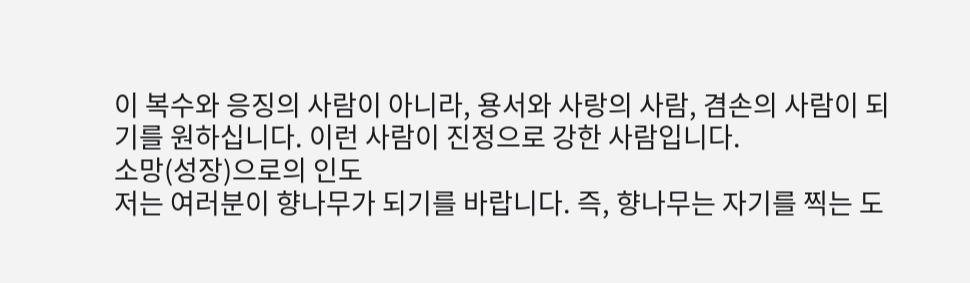이 복수와 응징의 사람이 아니라, 용서와 사랑의 사람, 겸손의 사람이 되기를 원하십니다. 이런 사람이 진정으로 강한 사람입니다.
소망(성장)으로의 인도
저는 여러분이 향나무가 되기를 바랍니다. 즉, 향나무는 자기를 찍는 도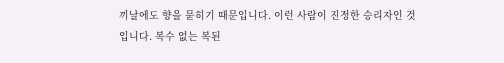끼날에도 향을 묻히기 때문입니다. 이런 사람이 진정한 승리자인 것입니다. 복수 없는 복된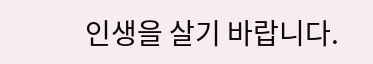인생을 살기 바랍니다.